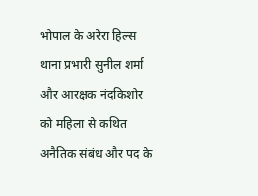भोपाल के अरेरा हिल्स थाना प्रभारी सुनील शर्मा और आरक्षक नंदकिशोर को महिला से कथित अनैतिक संबंध और पद के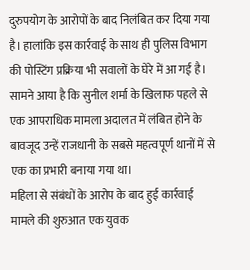दुरुपयोग के आरोपों के बाद निलंबित कर दिया गया है। हालांकि इस कार्रवाई के साथ ही पुलिस विभाग की पोस्टिंग प्रक्रिया भी सवालों के घेरे में आ गई है। सामने आया है कि सुनील शर्मा के खिलाफ पहले से एक आपराधिक मामला अदालत में लंबित होने के बावजूद उन्हें राजधानी के सबसे महत्वपूर्ण थानों में से एक का प्रभारी बनाया गया था।
महिला से संबंधों के आरोप के बाद हुई कार्रवाई
मामले की शुरुआत एक युवक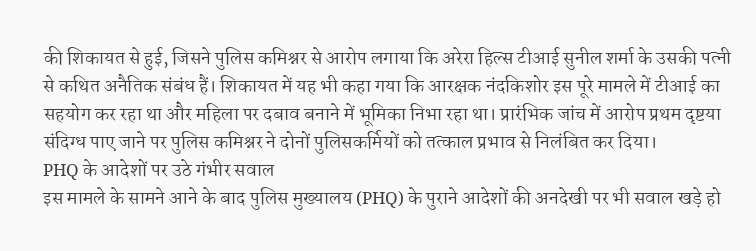की शिकायत से हुई, जिसने पुलिस कमिश्नर से आरोप लगाया कि अरेरा हिल्स टीआई सुनील शर्मा के उसकी पत्नी से कथित अनैतिक संबंध हैं। शिकायत में यह भी कहा गया कि आरक्षक नंदकिशोर इस पूरे मामले में टीआई का सहयोग कर रहा था और महिला पर दबाव बनाने में भूमिका निभा रहा था। प्रारंभिक जांच में आरोप प्रथम दृष्टया संदिग्ध पाए जाने पर पुलिस कमिश्नर ने दोनों पुलिसकर्मियों को तत्काल प्रभाव से निलंबित कर दिया।
PHQ के आदेशों पर उठे गंभीर सवाल
इस मामले के सामने आने के बाद पुलिस मुख्यालय (PHQ) के पुराने आदेशों की अनदेखी पर भी सवाल खड़े हो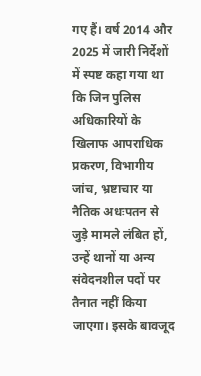गए हैं। वर्ष 2014 और 2025 में जारी निर्देशों में स्पष्ट कहा गया था कि जिन पुलिस अधिकारियों के खिलाफ आपराधिक प्रकरण, विभागीय जांच, भ्रष्टाचार या नैतिक अधःपतन से जुड़े मामले लंबित हों, उन्हें थानों या अन्य संवेदनशील पदों पर तैनात नहीं किया जाएगा। इसके बावजूद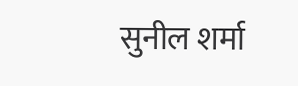सुनील शर्मा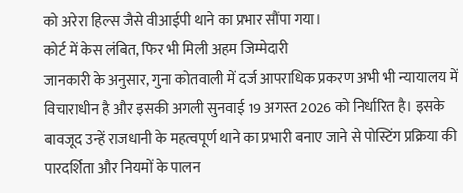को अरेरा हिल्स जैसे वीआईपी थाने का प्रभार सौंपा गया।
कोर्ट में केस लंबित, फिर भी मिली अहम जिम्मेदारी
जानकारी के अनुसार, गुना कोतवाली में दर्ज आपराधिक प्रकरण अभी भी न्यायालय में विचाराधीन है और इसकी अगली सुनवाई 19 अगस्त 2026 को निर्धारित है। इसके बावजूद उन्हें राजधानी के महत्वपूर्ण थाने का प्रभारी बनाए जाने से पोस्टिंग प्रक्रिया की पारदर्शिता और नियमों के पालन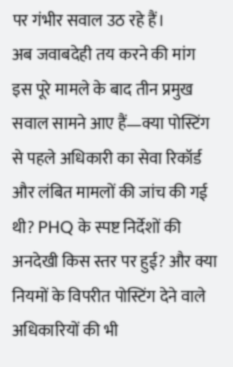पर गंभीर सवाल उठ रहे हैं।
अब जवाबदेही तय करने की मांग
इस पूरे मामले के बाद तीन प्रमुख सवाल सामने आए हैं—क्या पोस्टिंग से पहले अधिकारी का सेवा रिकॉर्ड और लंबित मामलों की जांच की गई थी? PHQ के स्पष्ट निर्देशों की अनदेखी किस स्तर पर हुई? और क्या नियमों के विपरीत पोस्टिंग देने वाले अधिकारियों की भी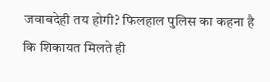जवाबदेही तय होगी? फिलहाल पुलिस का कहना है कि शिकायत मिलते ही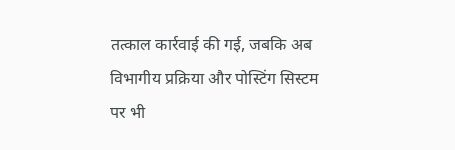तत्काल कार्रवाई की गई, जबकि अब विभागीय प्रक्रिया और पोस्टिंग सिस्टम पर भी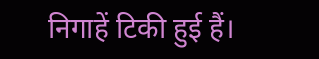निगाहें टिकी हुई हैं।